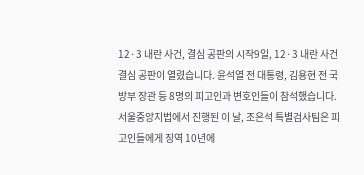12·3 내란 사건, 결심 공판의 시작9일, 12·3 내란 사건 결심 공판이 열렸습니다. 윤석열 전 대통령, 김용현 전 국방부 장관 등 8명의 피고인과 변호인들이 참석했습니다. 서울중앙지법에서 진행된 이 날, 조은석 특별검사팀은 피고인들에게 징역 10년에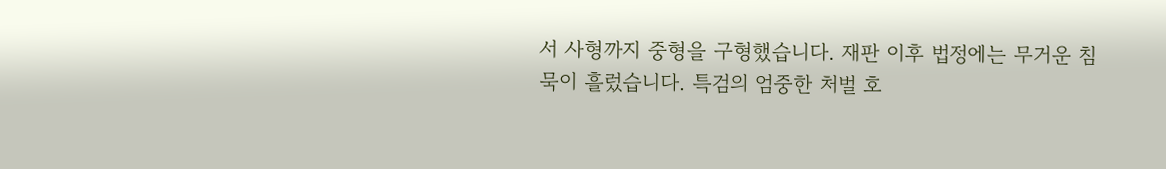서 사형까지 중형을 구형했습니다. 재판 이후 법정에는 무거운 침묵이 흘렀습니다. 특검의 엄중한 처벌 호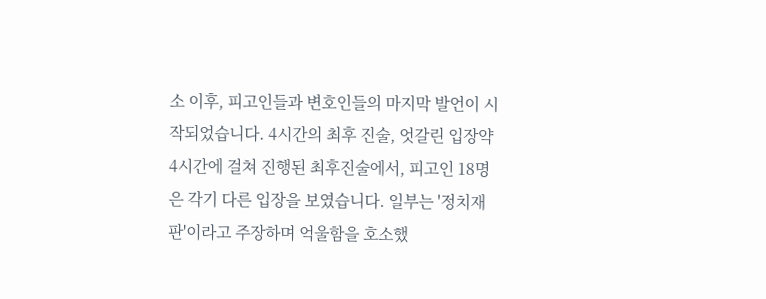소 이후, 피고인들과 변호인들의 마지막 발언이 시작되었습니다. 4시간의 최후 진술, 엇갈린 입장약 4시간에 걸쳐 진행된 최후진술에서, 피고인 18명은 각기 다른 입장을 보였습니다. 일부는 '정치재판'이라고 주장하며 억울함을 호소했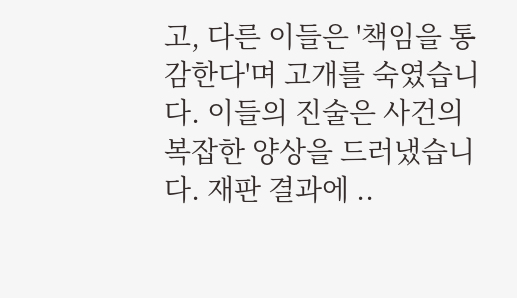고, 다른 이들은 '책임을 통감한다'며 고개를 숙였습니다. 이들의 진술은 사건의 복잡한 양상을 드러냈습니다. 재판 결과에 ..